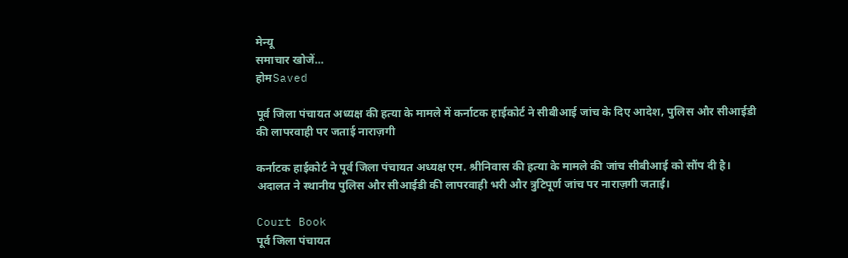मेन्यू
समाचार खोजें...
होमSaved

पूर्व जिला पंचायत अध्यक्ष की हत्या के मामले में कर्नाटक हाईकोर्ट ने सीबीआई जांच के दिए आदेश, पुलिस और सीआईडी की लापरवाही पर जताई नाराज़गी

कर्नाटक हाईकोर्ट ने पूर्व जिला पंचायत अध्यक्ष एम. श्रीनिवास की हत्या के मामले की जांच सीबीआई को सौंप दी है। अदालत ने स्थानीय पुलिस और सीआईडी की लापरवाही भरी और त्रुटिपूर्ण जांच पर नाराज़गी जताई।

Court Book
पूर्व जिला पंचायत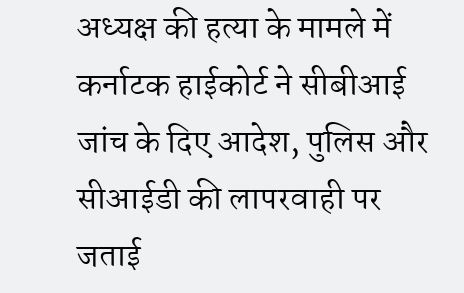अध्यक्ष की हत्या के मामले में कर्नाटक हाईकोर्ट ने सीबीआई जांच के दिए आदेश, पुलिस और सीआईडी की लापरवाही पर जताई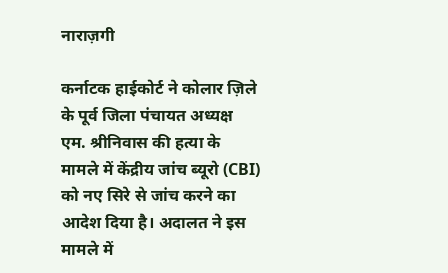नाराज़गी

कर्नाटक हाईकोर्ट ने कोलार ज़िले के पूर्व जिला पंचायत अध्यक्ष एम. श्रीनिवास की हत्या के मामले में केंद्रीय जांच ब्यूरो (CBI) को नए सिरे से जांच करने का आदेश दिया है। अदालत ने इस मामले में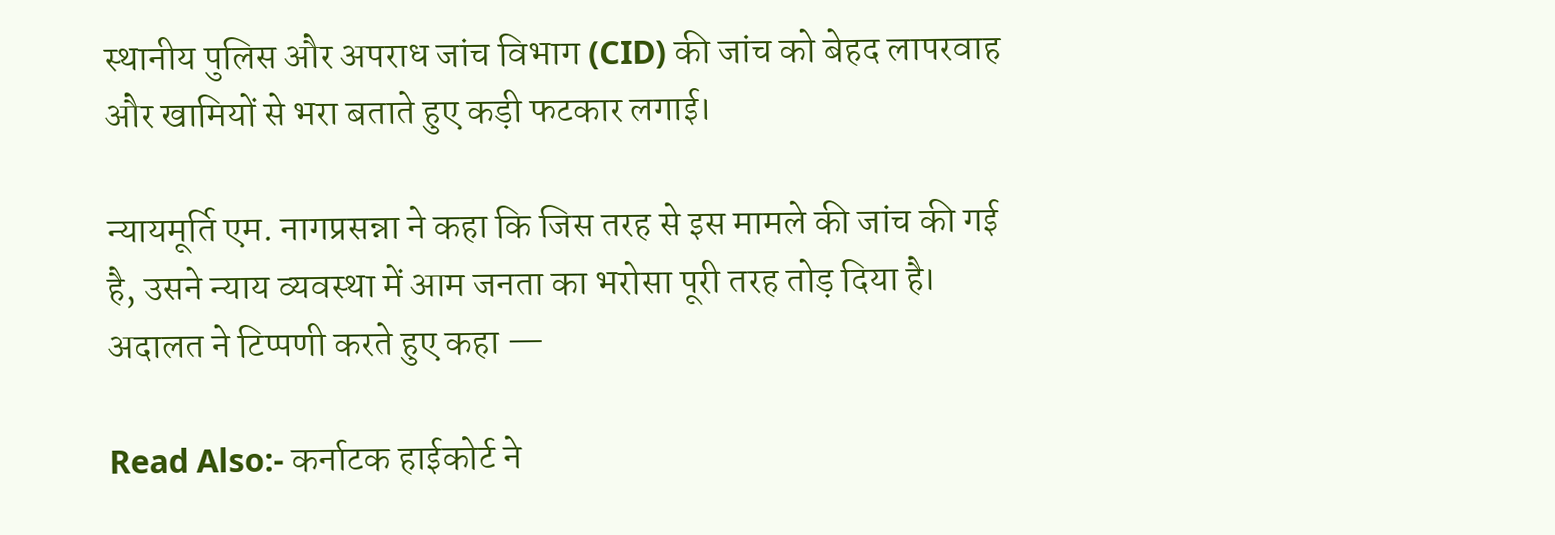स्थानीय पुलिस और अपराध जांच विभाग (CID) की जांच को बेहद लापरवाह और खामियों से भरा बताते हुए कड़ी फटकार लगाई।

न्यायमूर्ति एम. नागप्रसन्ना ने कहा कि जिस तरह से इस मामले की जांच की गई है, उसने न्याय व्यवस्था में आम जनता का भरोसा पूरी तरह तोड़ दिया है। अदालत ने टिप्पणी करते हुए कहा —

Read Also:- कर्नाटक हाईकोर्ट ने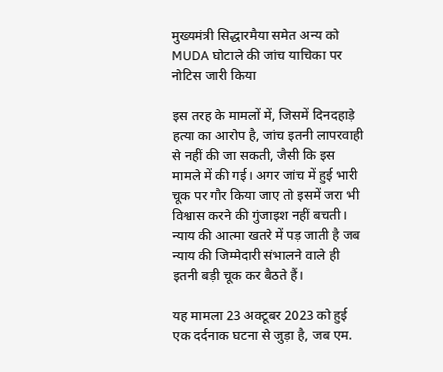मुख्यमंत्री सिद्धारमैया समेत अन्य को MUDA घोटाले की जांच याचिका पर नोटिस जारी किया

इस तरह के मामलों में, जिसमें दिनदहाड़े हत्या का आरोप है, जांच इतनी लापरवाही से नहीं की जा सकती, जैसी कि इस मामले में की गई। अगर जांच में हुई भारी चूक पर गौर किया जाए तो इसमें जरा भी विश्वास करने की गुंजाइश नहीं बचती। न्याय की आत्मा खतरे में पड़ जाती है जब न्याय की जिम्मेदारी संभालने वाले ही इतनी बड़ी चूक कर बैठते हैं।

यह मामला 23 अक्टूबर 2023 को हुई एक दर्दनाक घटना से जुड़ा है, जब एम.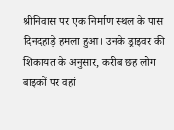श्रीनिवास पर एक निर्माण स्थल के पास दिनदहाड़े हमला हुआ। उनके ड्राइवर की शिकायत के अनुसार, करीब छह लोग बाइकों पर वहां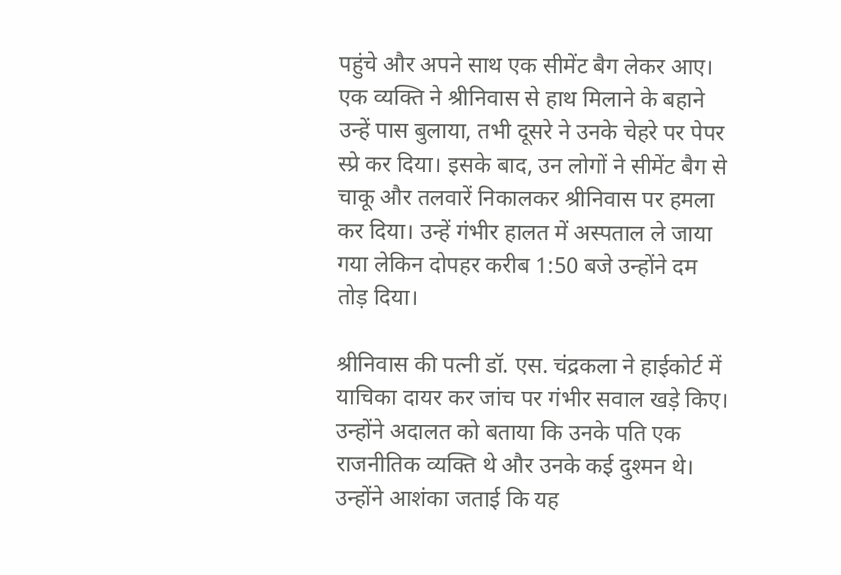पहुंचे और अपने साथ एक सीमेंट बैग लेकर आए। एक व्यक्ति ने श्रीनिवास से हाथ मिलाने के बहाने उन्हें पास बुलाया, तभी दूसरे ने उनके चेहरे पर पेपर स्प्रे कर दिया। इसके बाद, उन लोगों ने सीमेंट बैग से चाकू और तलवारें निकालकर श्रीनिवास पर हमला कर दिया। उन्हें गंभीर हालत में अस्पताल ले जाया गया लेकिन दोपहर करीब 1:50 बजे उन्होंने दम तोड़ दिया।

श्रीनिवास की पत्नी डॉ. एस. चंद्रकला ने हाईकोर्ट में याचिका दायर कर जांच पर गंभीर सवाल खड़े किए। उन्होंने अदालत को बताया कि उनके पति एक राजनीतिक व्यक्ति थे और उनके कई दुश्मन थे। उन्होंने आशंका जताई कि यह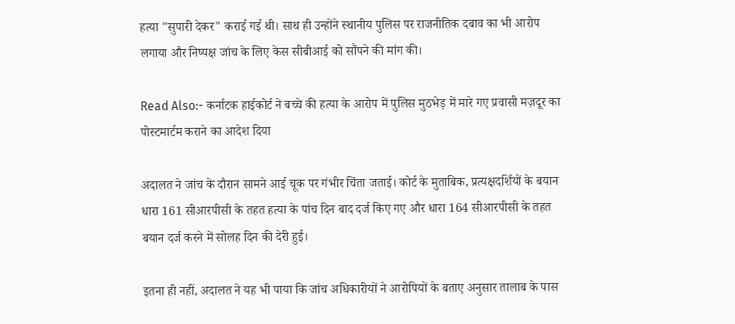हत्या "सुपारी देकर" कराई गई थी। साथ ही उन्होंने स्थानीय पुलिस पर राजनीतिक दबाव का भी आरोप लगाया और निष्पक्ष जांच के लिए केस सीबीआई को सौंपने की मांग की।

Read Also:- कर्नाटक हाईकोर्ट ने बच्चे की हत्या के आरोप में पुलिस मुठभेड़ में मारे गए प्रवासी मज़दूर का पोस्टमार्टम कराने का आदेश दिया

अदालत ने जांच के दौरान सामने आई चूक पर गंभीर चिंता जताई। कोर्ट के मुताबिक, प्रत्यक्षदर्शियों के बयान धारा 161 सीआरपीसी के तहत हत्या के पांच दिन बाद दर्ज किए गए और धारा 164 सीआरपीसी के तहत बयान दर्ज करने में सोलह दिन की देरी हुई।

इतना ही नहीं, अदालत ने यह भी पाया कि जांच अधिकारीयों ने आरोपियों के बताए अनुसार तालाब के पास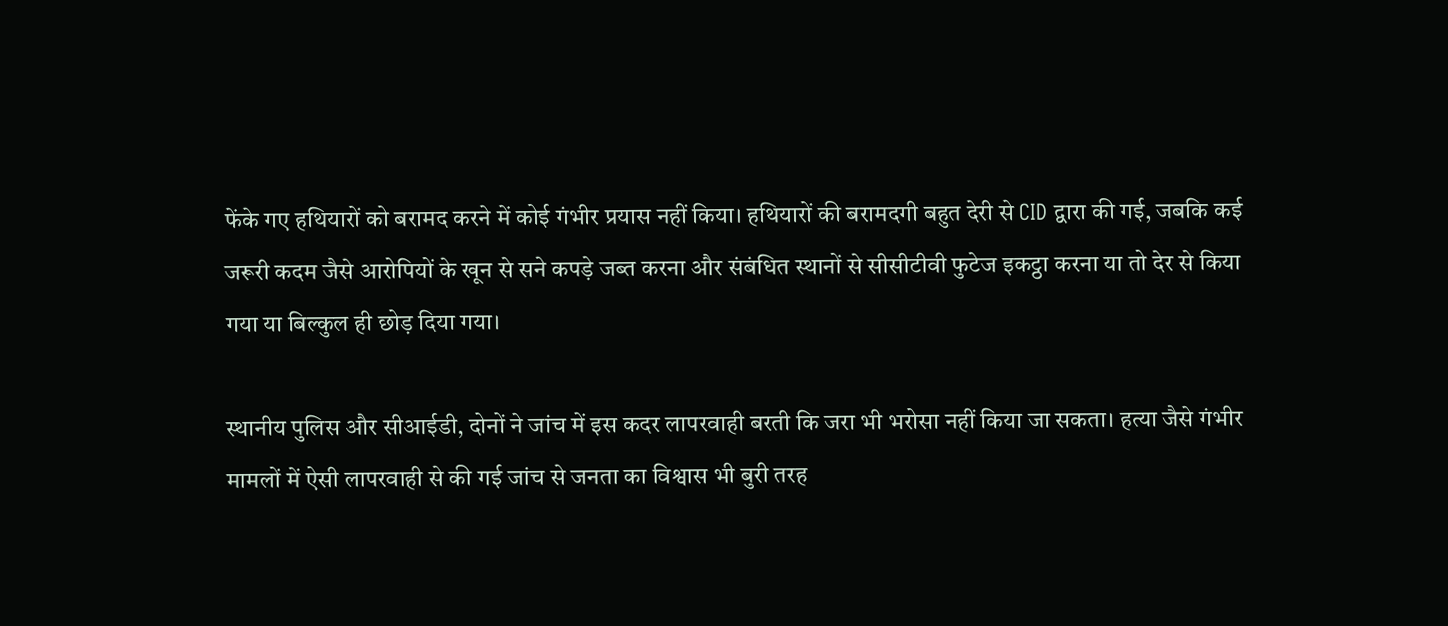फेंके गए हथियारों को बरामद करने में कोई गंभीर प्रयास नहीं किया। हथियारों की बरामदगी बहुत देरी से CID द्वारा की गई, जबकि कई जरूरी कदम जैसे आरोपियों के खून से सने कपड़े जब्त करना और संबंधित स्थानों से सीसीटीवी फुटेज इकट्ठा करना या तो देर से किया गया या बिल्कुल ही छोड़ दिया गया।

स्थानीय पुलिस और सीआईडी, दोनों ने जांच में इस कदर लापरवाही बरती कि जरा भी भरोसा नहीं किया जा सकता। हत्या जैसे गंभीर मामलों में ऐसी लापरवाही से की गई जांच से जनता का विश्वास भी बुरी तरह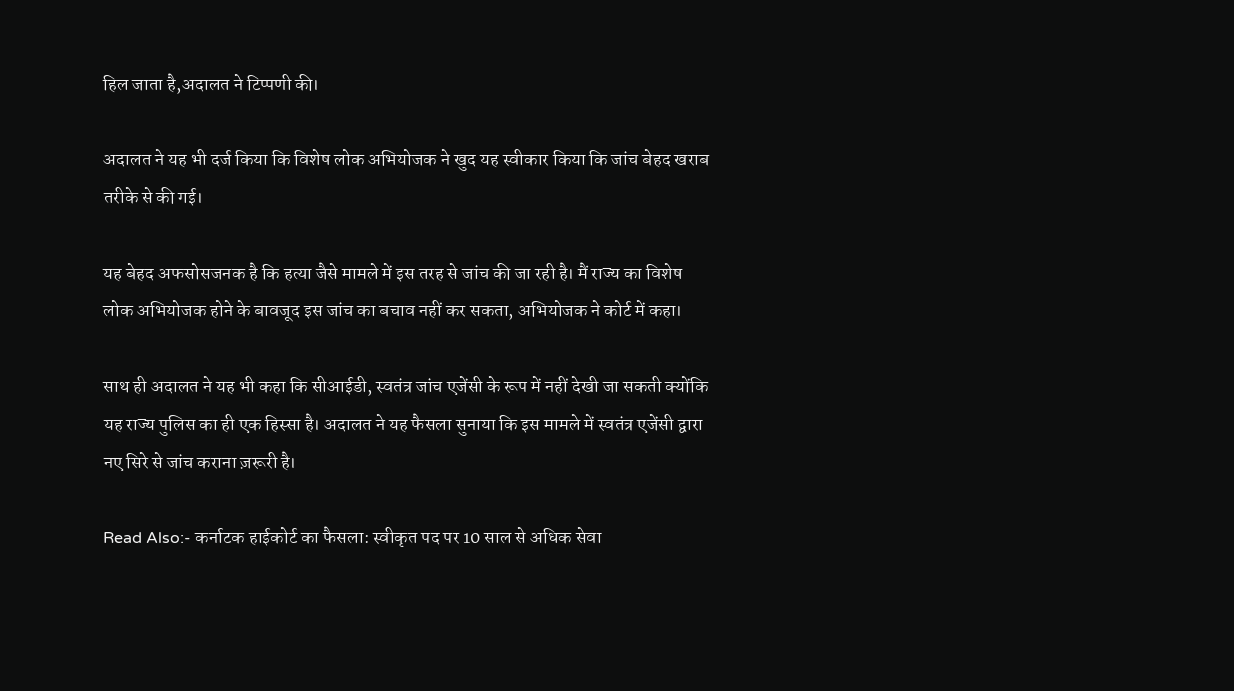हिल जाता है,अदालत ने टिप्पणी की।

अदालत ने यह भी दर्ज किया कि विशेष लोक अभियोजक ने खुद यह स्वीकार किया कि जांच बेहद खराब तरीके से की गई।

यह बेहद अफसोसजनक है कि हत्या जैसे मामले में इस तरह से जांच की जा रही है। मैं राज्य का विशेष लोक अभियोजक होने के बावजूद इस जांच का बचाव नहीं कर सकता, अभियोजक ने कोर्ट में कहा।

साथ ही अदालत ने यह भी कहा कि सीआईडी, स्वतंत्र जांच एजेंसी के रूप में नहीं देखी जा सकती क्योंकि यह राज्य पुलिस का ही एक हिस्सा है। अदालत ने यह फैसला सुनाया कि इस मामले में स्वतंत्र एजेंसी द्वारा नए सिरे से जांच कराना ज़रूरी है।

Read Also:- कर्नाटक हाईकोर्ट का फैसला: स्वीकृत पद पर 10 साल से अधिक सेवा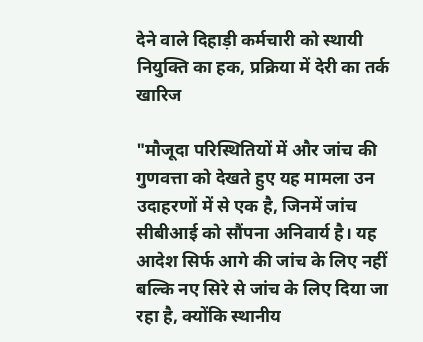देने वाले दिहाड़ी कर्मचारी को स्थायी नियुक्ति का हक, प्रक्रिया में देरी का तर्क खारिज

"मौजूदा परिस्थितियों में और जांच की गुणवत्ता को देखते हुए यह मामला उन उदाहरणों में से एक है, जिनमें जांच सीबीआई को सौंपना अनिवार्य है। यह आदेश सिर्फ आगे की जांच के लिए नहीं बल्कि नए सिरे से जांच के लिए दिया जा रहा है, क्योंकि स्थानीय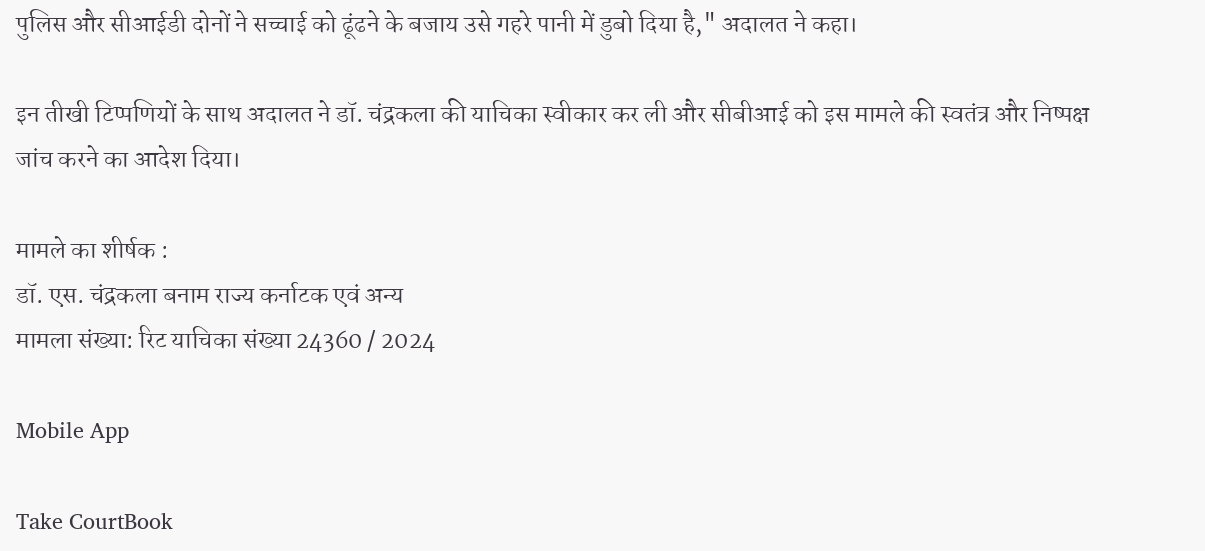पुलिस और सीआईडी दोनों ने सच्चाई को ढूंढने के बजाय उसे गहरे पानी में डुबो दिया है," अदालत ने कहा।

इन तीखी टिप्पणियों के साथ अदालत ने डॉ. चंद्रकला की याचिका स्वीकार कर ली और सीबीआई को इस मामले की स्वतंत्र और निष्पक्ष जांच करने का आदेश दिया।

मामले का शीर्षक :
डॉ. एस. चंद्रकला बनाम राज्य कर्नाटक एवं अन्य
मामला संख्या: रिट याचिका संख्या 24360 / 2024

Mobile App

Take CourtBook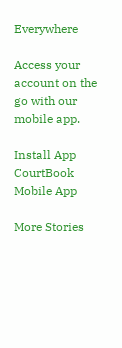Everywhere

Access your account on the go with our mobile app.

Install App
CourtBook Mobile App

More Stories